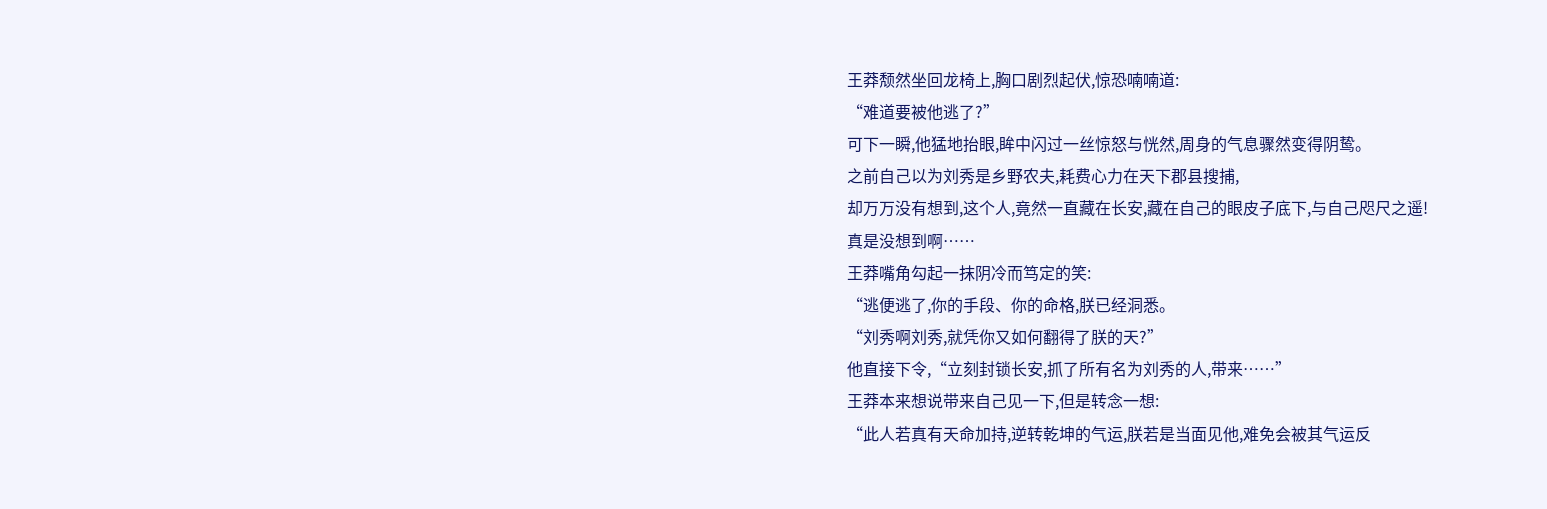王莽颓然坐回龙椅上,胸口剧烈起伏,惊恐喃喃道:
“难道要被他逃了?”
可下一瞬,他猛地抬眼,眸中闪过一丝惊怒与恍然,周身的气息骤然变得阴鸷。
之前自己以为刘秀是乡野农夫,耗费心力在天下郡县搜捕,
却万万没有想到,这个人,竟然一直藏在长安,藏在自己的眼皮子底下,与自己咫尺之遥!
真是没想到啊……
王莽嘴角勾起一抹阴冷而笃定的笑:
“逃便逃了,你的手段、你的命格,朕已经洞悉。
“刘秀啊刘秀,就凭你又如何翻得了朕的天?”
他直接下令,“立刻封锁长安,抓了所有名为刘秀的人,带来……”
王莽本来想说带来自己见一下,但是转念一想:
“此人若真有天命加持,逆转乾坤的气运,朕若是当面见他,难免会被其气运反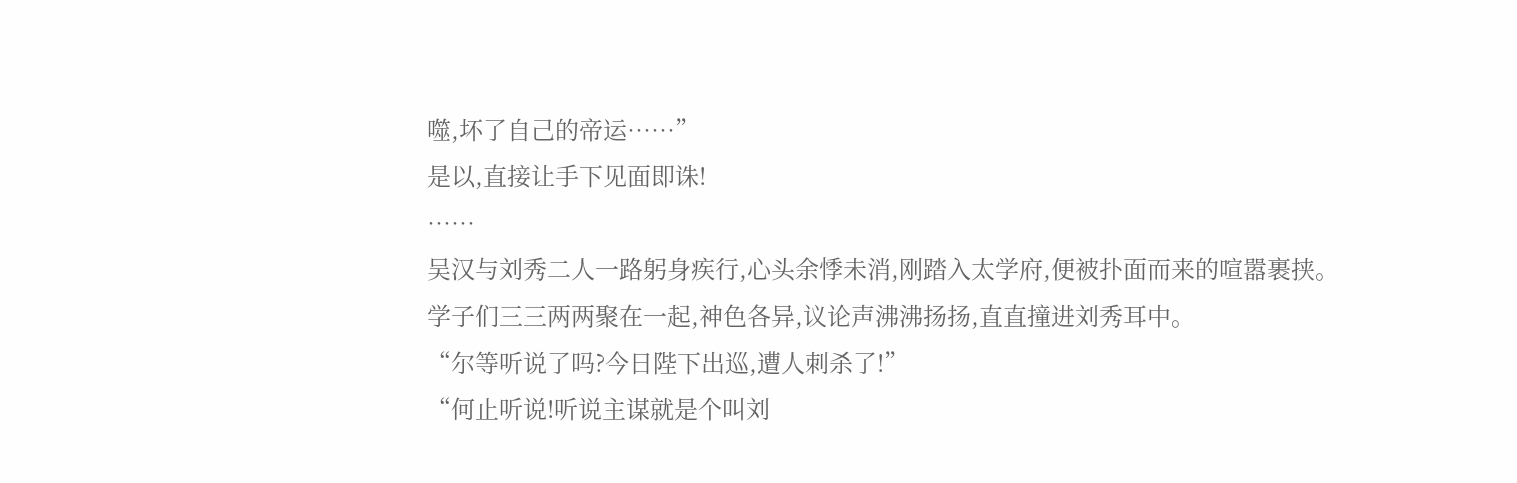噬,坏了自己的帝运……”
是以,直接让手下见面即诛!
……
吴汉与刘秀二人一路躬身疾行,心头余悸未消,刚踏入太学府,便被扑面而来的喧嚣裹挟。
学子们三三两两聚在一起,神色各异,议论声沸沸扬扬,直直撞进刘秀耳中。
“尔等听说了吗?今日陛下出巡,遭人刺杀了!”
“何止听说!听说主谋就是个叫刘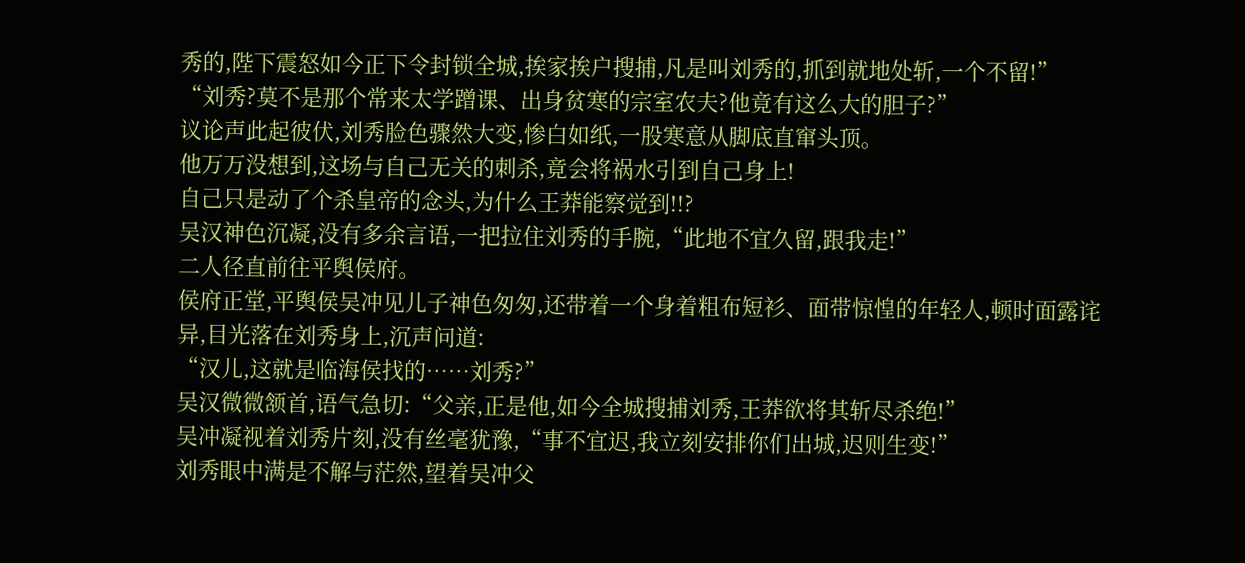秀的,陛下震怒如今正下令封锁全城,挨家挨户搜捕,凡是叫刘秀的,抓到就地处斩,一个不留!”
“刘秀?莫不是那个常来太学蹭课、出身贫寒的宗室农夫?他竟有这么大的胆子?”
议论声此起彼伏,刘秀脸色骤然大变,惨白如纸,一股寒意从脚底直窜头顶。
他万万没想到,这场与自己无关的刺杀,竟会将祸水引到自己身上!
自己只是动了个杀皇帝的念头,为什么王莽能察觉到!!?
吴汉神色沉凝,没有多余言语,一把拉住刘秀的手腕,“此地不宜久留,跟我走!”
二人径直前往平舆侯府。
侯府正堂,平舆侯吴冲见儿子神色匆匆,还带着一个身着粗布短衫、面带惊惶的年轻人,顿时面露诧异,目光落在刘秀身上,沉声问道:
“汉儿,这就是临海侯找的……刘秀?”
吴汉微微颔首,语气急切:“父亲,正是他,如今全城搜捕刘秀,王莽欲将其斩尽杀绝!”
吴冲凝视着刘秀片刻,没有丝毫犹豫,“事不宜迟,我立刻安排你们出城,迟则生变!”
刘秀眼中满是不解与茫然,望着吴冲父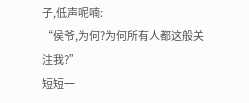子,低声呢喃:
“侯爷,为何?为何所有人都这般关注我?”
短短一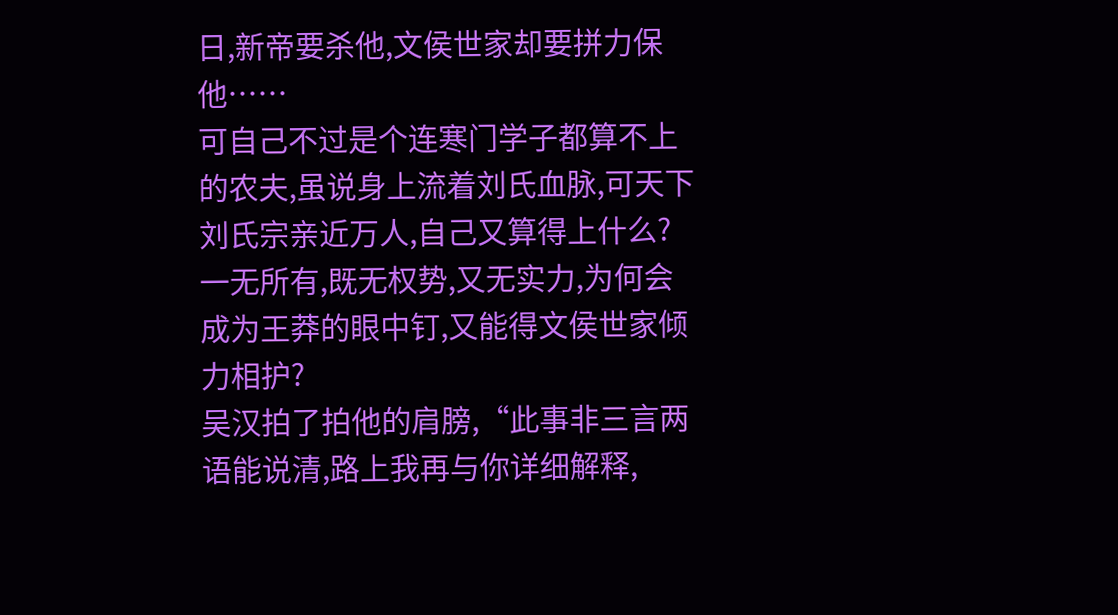日,新帝要杀他,文侯世家却要拼力保他……
可自己不过是个连寒门学子都算不上的农夫,虽说身上流着刘氏血脉,可天下刘氏宗亲近万人,自己又算得上什么?
一无所有,既无权势,又无实力,为何会成为王莽的眼中钉,又能得文侯世家倾力相护?
吴汉拍了拍他的肩膀,“此事非三言两语能说清,路上我再与你详细解释,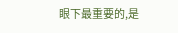眼下最重要的,是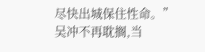尽快出城保住性命。”
吴冲不再耽搁,当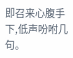即召来心腹手下,低声吩咐几句。